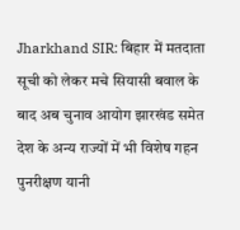Jharkhand SIR: बिहार में मतदाता सूची को लेकर मचे सियासी बवाल के बाद अब चुनाव आयोग झारखंड समेत देश के अन्य राज्यों में भी विशेष गहन पुनरीक्षण यानी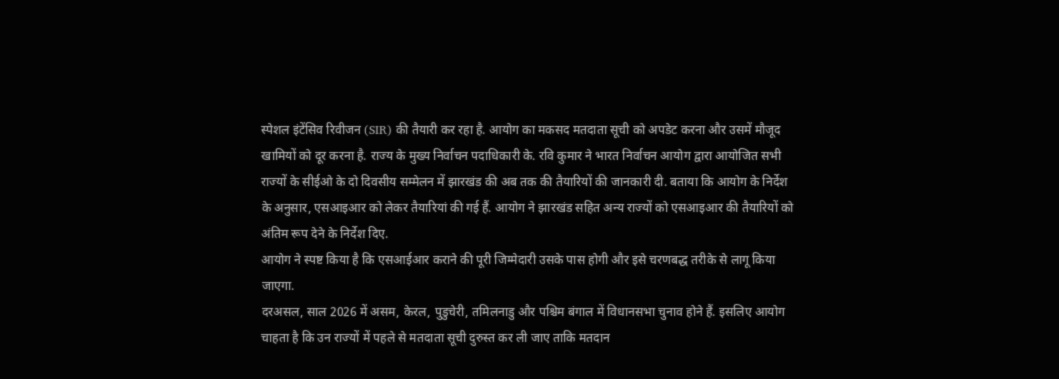स्पेशल इंटेंसिव रिवीजन (SIR) की तैयारी कर रहा है. आयोग का मकसद मतदाता सूची को अपडेट करना और उसमें मौजूद खामियों को दूर करना है. राज्य के मुख्य निर्वाचन पदाधिकारी के. रवि कुमार ने भारत निर्वाचन आयोग द्वारा आयोजित सभी राज्यों के सीईओ के दो दिवसीय सम्मेलन में झारखंड की अब तक की तैयारियों की जानकारी दी. बताया कि आयोग के निर्देश के अनुसार, एसआइआर को लेकर तैयारियां की गई हैं. आयोग ने झारखंड सहित अन्य राज्यों को एसआइआर की तैयारियों को अंतिम रूप देने के निर्देश दिए.
आयोग ने स्पष्ट किया है कि एसआईआर कराने की पूरी जिम्मेदारी उसके पास होगी और इसे चरणबद्ध तरीके से लागू किया जाएगा.
दरअसल, साल 2026 में असम, केरल, पुडुचेरी, तमिलनाडु और पश्चिम बंगाल में विधानसभा चुनाव होने हैं. इसलिए आयोग चाहता है कि उन राज्यों में पहले से मतदाता सूची दुरुस्त कर ली जाए ताकि मतदान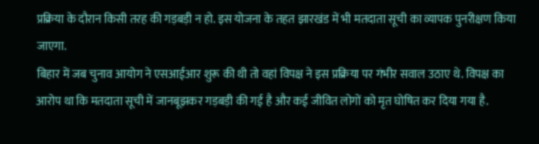प्रक्रिया के दौरान किसी तरह की गड़बड़ी न हो. इस योजना के तहत झारखंड में भी मतदाता सूची का व्यापक पुनरीक्षण किया जाएगा.
बिहार में जब चुनाव आयोग ने एसआईआर शुरू की थी तो वहां विपक्ष ने इस प्रक्रिया पर गंभीर सवाल उठाए थे. विपक्ष का आरोप था कि मतदाता सूची में जानबूझकर गड़बड़ी की गई है और कई जीवित लोगों को मृत घोषित कर दिया गया है.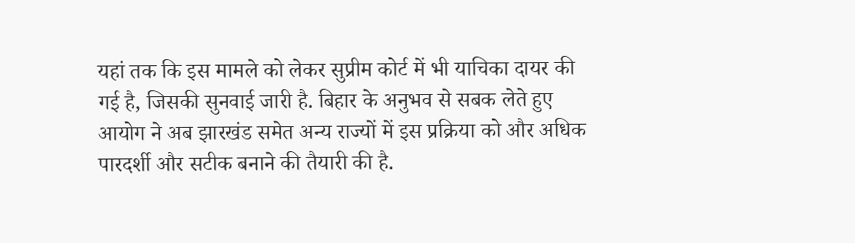यहां तक कि इस मामले को लेकर सुप्रीम कोर्ट में भी याचिका दायर की गई है, जिसकी सुनवाई जारी है. बिहार के अनुभव से सबक लेते हुए आयोग ने अब झारखंड समेत अन्य राज्यों में इस प्रक्रिया को और अधिक पारदर्शी और सटीक बनाने की तैयारी की है.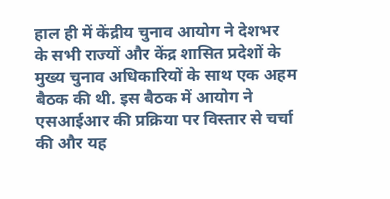हाल ही में केंद्रीय चुनाव आयोग ने देशभर के सभी राज्यों और केंद्र शासित प्रदेशों के मुख्य चुनाव अधिकारियों के साथ एक अहम बैठक की थी. इस बैठक में आयोग ने एसआईआर की प्रक्रिया पर विस्तार से चर्चा की और यह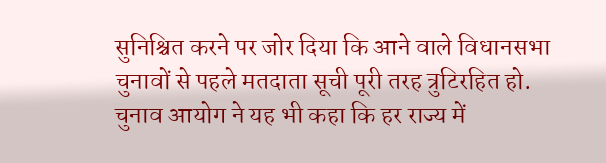सुनिश्चित करने पर जोर दिया कि आने वाले विधानसभा चुनावों से पहले मतदाता सूची पूरी तरह त्रुटिरहित हो. चुनाव आयोग ने यह भी कहा कि हर राज्य में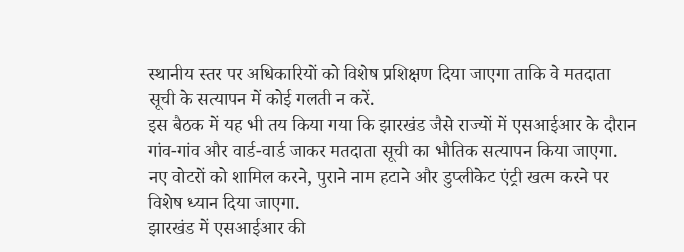स्थानीय स्तर पर अधिकारियों को विशेष प्रशिक्षण दिया जाएगा ताकि वे मतदाता सूची के सत्यापन में कोई गलती न करें.
इस बैठक में यह भी तय किया गया कि झारखंड जैसे राज्यों में एसआईआर के दौरान गांव-गांव और वार्ड-वार्ड जाकर मतदाता सूची का भौतिक सत्यापन किया जाएगा. नए वोटरों को शामिल करने, पुराने नाम हटाने और डुप्लीकेट एंट्री खत्म करने पर विशेष ध्यान दिया जाएगा.
झारखंड में एसआईआर की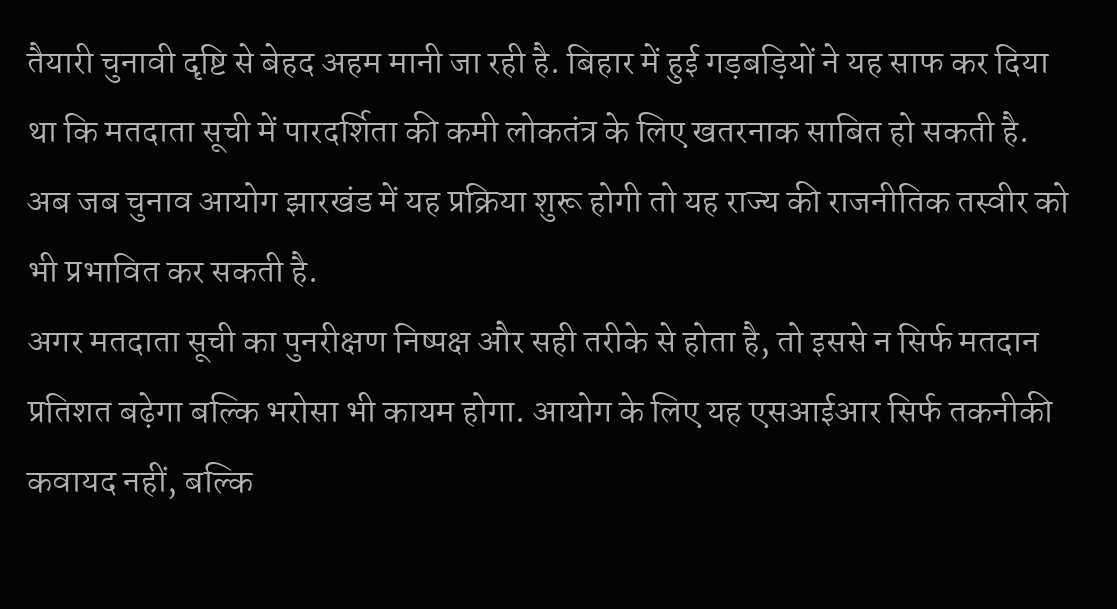तैयारी चुनावी दृष्टि से बेहद अहम मानी जा रही है. बिहार में हुई गड़बड़ियों ने यह साफ कर दिया था कि मतदाता सूची में पारदर्शिता की कमी लोकतंत्र के लिए खतरनाक साबित हो सकती है. अब जब चुनाव आयोग झारखंड में यह प्रक्रिया शुरू होगी तो यह राज्य की राजनीतिक तस्वीर को भी प्रभावित कर सकती है.
अगर मतदाता सूची का पुनरीक्षण निष्पक्ष और सही तरीके से होता है, तो इससे न सिर्फ मतदान प्रतिशत बढ़ेगा बल्कि भरोसा भी कायम होगा. आयोग के लिए यह एसआईआर सिर्फ तकनीकी कवायद नहीं, बल्कि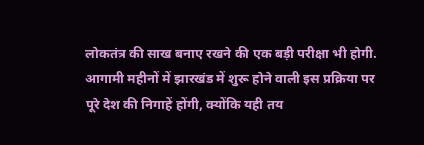लोकतंत्र की साख बनाए रखने की एक बड़ी परीक्षा भी होगी.
आगामी महीनों में झारखंड में शुरू होने वाली इस प्रक्रिया पर पूरे देश की निगाहें होंगी, क्योंकि यही तय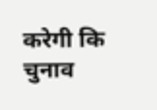करेगी कि चुनाव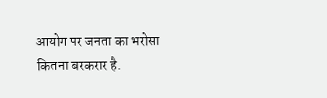आयोग पर जनता का भरोसा कितना बरकरार है.